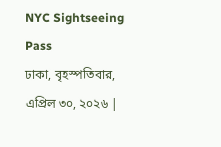NYC Sightseeing Pass
ঢাকা, বৃহস্পতিবার, এপ্রিল ৩০, ২০২৬ |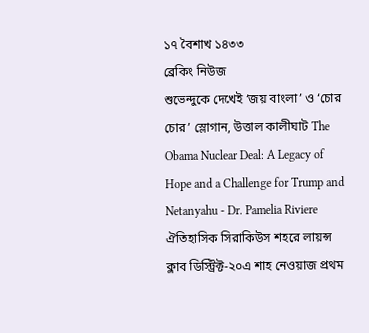১৭ বৈশাখ ১৪৩৩
ব্রেকিং নিউজ
শুভেন্দুকে দেখেই ‘জয় বাংলা’ ও ‘চোর চোর’ স্লোগান, উত্তাল কালীঘাট The Obama Nuclear Deal: A Legacy of Hope and a Challenge for Trump and Netanyahu - Dr. Pamelia Riviere ঐতিহাসিক সিরাকিউস শহরে লায়ন্স ক্লাব ডিস্ট্রিক্ট-২০এ শাহ নেওয়াজ প্রথম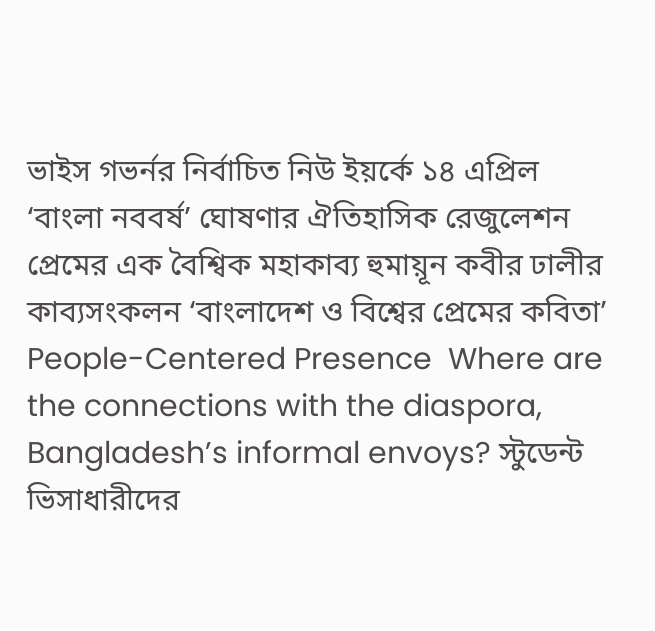ভাইস গভর্নর নির্বাচিত নিউ ইয়র্কে ১৪ এপ্রিল ‘বাংলা নববর্ষ’ ঘোষণার ঐতিহাসিক রেজুলেশন প্রেমের এক বৈশ্বিক মহাকাব্য হুমায়ূন কবীর ঢালীর কাব্যসংকলন ‘বাংলাদেশ ও বিশ্বের প্রেমের কবিতা’ People-Centered Presence  Where are the connections with the diaspora, Bangladesh’s informal envoys? স্টুডেন্ট ভিসাধারীদের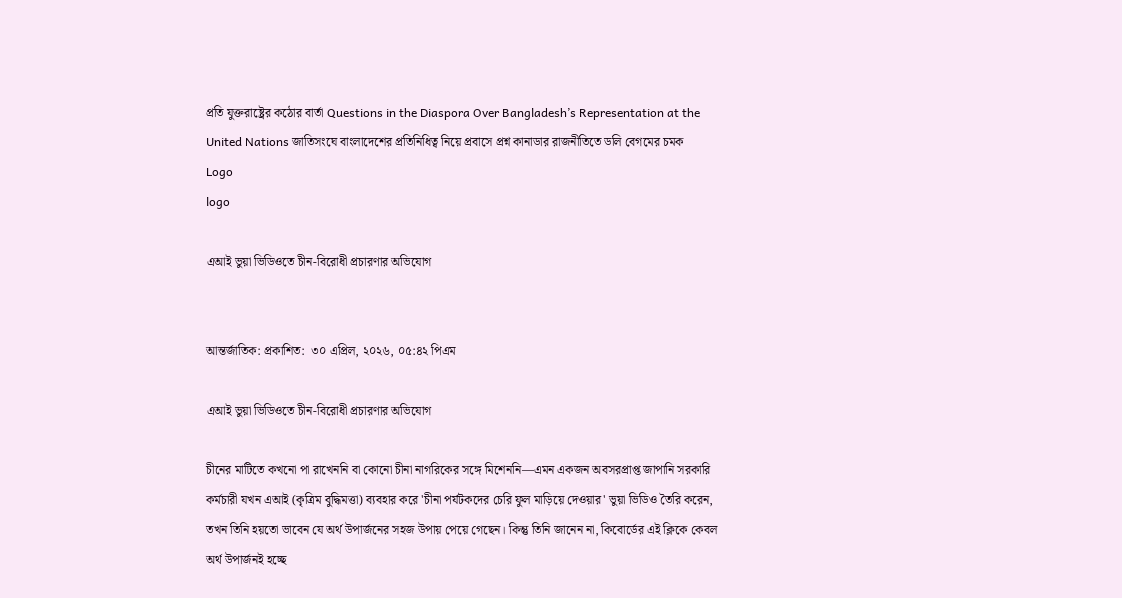প্রতি যুক্তরাষ্ট্রের কঠোর বার্তা Questions in the Diaspora Over Bangladesh’s Representation at the United Nations জাতিসংঘে বাংলাদেশের প্রতিনিধিত্ব নিয়ে প্রবাসে প্রশ্ন কানাডার রাজনীতিতে ডলি বেগমের চমক
Logo
logo

এআই ভুয়া ভিডিওতে চীন-বিরোধী প্রচারণার অভিযোগ


আন্তর্জাতিক: প্রকাশিত:  ৩০ এপ্রিল, ২০২৬, ০৫:৪২ পিএম

এআই ভুয়া ভিডিওতে চীন-বিরোধী প্রচারণার অভিযোগ

চীনের মাটিতে কখনো পা রাখেননি বা কোনো চীনা নাগরিকের সঙ্গে মিশেননি—এমন একজন অবসরপ্রাপ্ত জাপানি সরকারি কর্মচারী যখন এআই (কৃত্রিম বুদ্ধিমত্তা) ব্যবহার করে 'চীনা পর্যটকদের চেরি ফুল মাড়িয়ে দেওয়ার' ভুয়া ভিডিও তৈরি করেন, তখন তিনি হয়তো ভাবেন যে অর্থ উপার্জনের সহজ উপায় পেয়ে গেছেন। কিন্তু তিনি জানেন না, কিবোর্ডের এই ক্লিকে কেবল অর্থ উপার্জনই হচ্ছে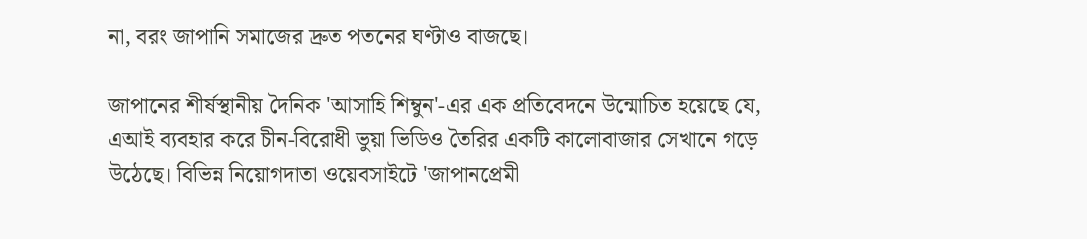না, বরং জাপানি সমাজের দ্রুত পতনের ঘণ্টাও বাজছে।

জাপানের শীর্ষস্থানীয় দৈনিক 'আসাহি শিম্বুন'-এর এক প্রতিবেদনে উন্মোচিত হয়েছে যে, এআই ব্যবহার করে চীন-বিরোধী ভুয়া ভিডিও তৈরির একটি কালোবাজার সেখানে গড়ে উঠেছে। বিভিন্ন নিয়োগদাতা ওয়েবসাইটে 'জাপানপ্রেমী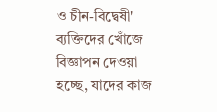ও চীন-বিদ্বেষী' ব্যক্তিদের খোঁজে বিজ্ঞাপন দেওয়া হচ্ছে, যাদের কাজ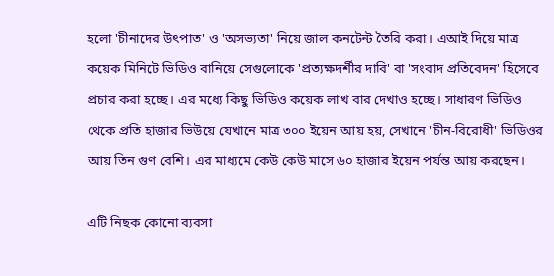হলো 'চীনাদের উৎপাত' ও 'অসভ্যতা' নিয়ে জাল কনটেন্ট তৈরি করা। এআই দিয়ে মাত্র কয়েক মিনিটে ভিডিও বানিয়ে সেগুলোকে 'প্রত্যক্ষদর্শীর দাবি' বা 'সংবাদ প্রতিবেদন' হিসেবে প্রচার করা হচ্ছে। এর মধ্যে কিছু ভিডিও কয়েক লাখ বার দেখাও হচ্ছে। সাধারণ ভিডিও থেকে প্রতি হাজার ভিউয়ে যেখানে মাত্র ৩০০ ইয়েন আয় হয়, সেখানে 'চীন-বিরোধী' ভিডিওর আয় তিন গুণ বেশি। এর মাধ্যমে কেউ কেউ মাসে ৬০ হাজার ইয়েন পর্যন্ত আয় করছেন।

এটি নিছক কোনো ব্যবসা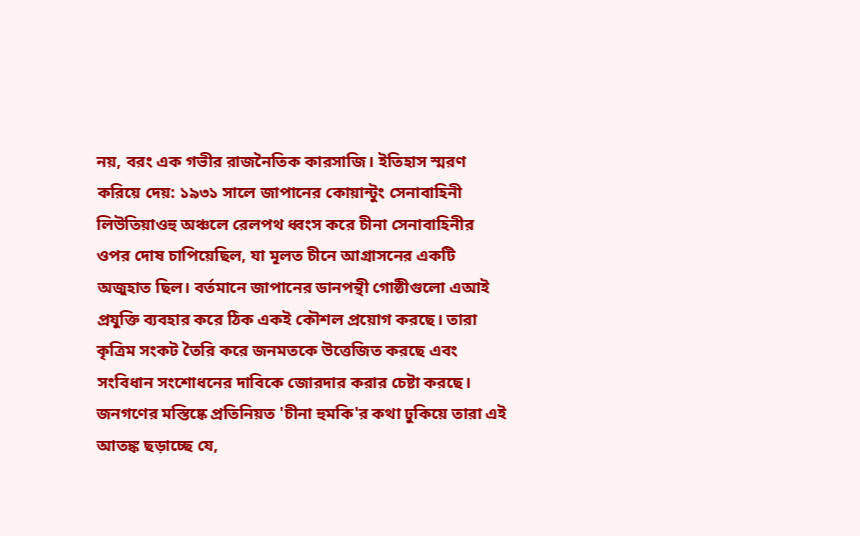নয়, বরং এক গভীর রাজনৈতিক কারসাজি। ইতিহাস স্মরণ করিয়ে দেয়: ১৯৩১ সালে জাপানের কোয়ান্টুং সেনাবাহিনী লিউতিয়াওহু অঞ্চলে রেলপথ ধ্বংস করে চীনা সেনাবাহিনীর ওপর দোষ চাপিয়েছিল, যা মূলত চীনে আগ্রাসনের একটি অজুহাত ছিল। বর্তমানে জাপানের ডানপন্থী গোষ্ঠীগুলো এআই প্রযুক্তি ব্যবহার করে ঠিক একই কৌশল প্রয়োগ করছে। তারা কৃত্রিম সংকট তৈরি করে জনমতকে উত্তেজিত করছে এবং সংবিধান সংশোধনের দাবিকে জোরদার করার চেষ্টা করছে। জনগণের মস্তিষ্কে প্রতিনিয়ত 'চীনা হুমকি'র কথা ঢুকিয়ে তারা এই আতঙ্ক ছড়াচ্ছে যে,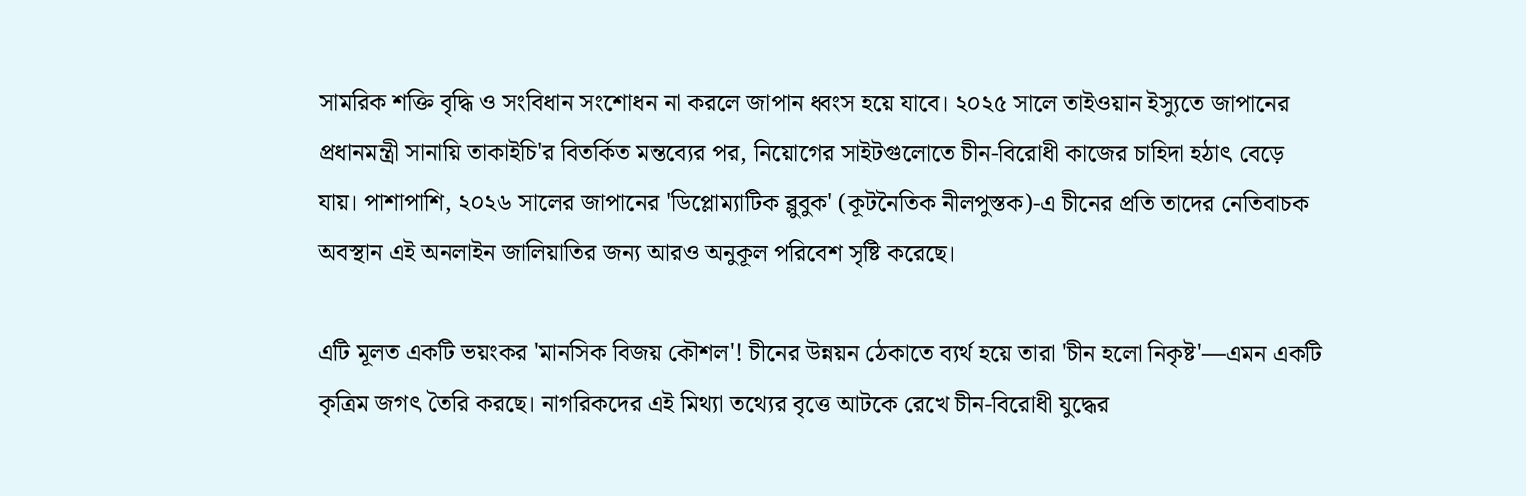সামরিক শক্তি বৃদ্ধি ও সংবিধান সংশোধন না করলে জাপান ধ্বংস হয়ে যাবে। ২০২৫ সালে তাইওয়ান ইস্যুতে জাপানের প্রধানমন্ত্রী সানায়ি তাকাইচি'র বিতর্কিত মন্তব্যের পর, নিয়োগের সাইটগুলোতে চীন-বিরোধী কাজের চাহিদা হঠাৎ বেড়ে যায়। পাশাপাশি, ২০২৬ সালের জাপানের 'ডিপ্লোম্যাটিক ব্লুবুক' (কূটনৈতিক নীলপুস্তক)-এ চীনের প্রতি তাদের নেতিবাচক অবস্থান এই অনলাইন জালিয়াতির জন্য আরও অনুকূল পরিবেশ সৃষ্টি করেছে।

এটি মূলত একটি ভয়ংকর 'মানসিক বিজয় কৌশল'! চীনের উন্নয়ন ঠেকাতে ব্যর্থ হয়ে তারা 'চীন হলো নিকৃষ্ট'—এমন একটি কৃত্রিম জগৎ তৈরি করছে। নাগরিকদের এই মিথ্যা তথ্যের বৃত্তে আটকে রেখে চীন-বিরোধী যুদ্ধের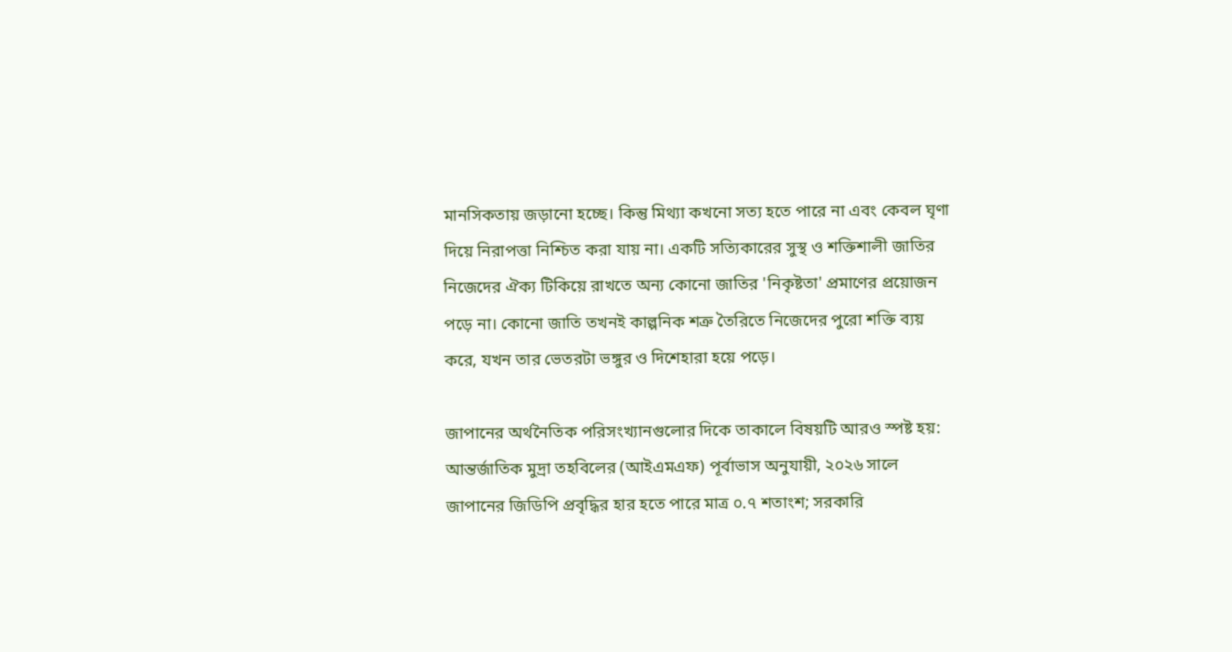মানসিকতায় জড়ানো হচ্ছে। কিন্তু মিথ্যা কখনো সত্য হতে পারে না এবং কেবল ঘৃণা দিয়ে নিরাপত্তা নিশ্চিত করা যায় না। একটি সত্যিকারের সুস্থ ও শক্তিশালী জাতির নিজেদের ঐক্য টিকিয়ে রাখতে অন্য কোনো জাতির 'নিকৃষ্টতা' প্রমাণের প্রয়োজন পড়ে না। কোনো জাতি তখনই কাল্পনিক শত্রু তৈরিতে নিজেদের পুরো শক্তি ব্যয় করে, যখন তার ভেতরটা ভঙ্গুর ও দিশেহারা হয়ে পড়ে।

জাপানের অর্থনৈতিক পরিসংখ্যানগুলোর দিকে তাকালে বিষয়টি আরও স্পষ্ট হয়: আন্তর্জাতিক মুদ্রা তহবিলের (আইএমএফ) পূর্বাভাস অনুযায়ী, ২০২৬ সালে জাপানের জিডিপি প্রবৃদ্ধির হার হতে পারে মাত্র ০.৭ শতাংশ; সরকারি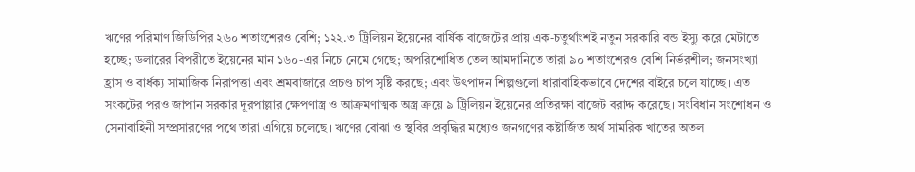ঋণের পরিমাণ জিডিপির ২৬০ শতাংশেরও বেশি; ১২২.৩ ট্রিলিয়ন ইয়েনের বার্ষিক বাজেটের প্রায় এক-চতুর্থাংশই নতুন সরকারি বন্ড ইস্যু করে মেটাতে হচ্ছে; ডলারের বিপরীতে ইয়েনের মান ১৬০-এর নিচে নেমে গেছে; অপরিশোধিত তেল আমদানিতে তারা ৯০ শতাংশেরও বেশি নির্ভরশীল; জনসংখ্যা হ্রাস ও বার্ধক্য সামাজিক নিরাপত্তা এবং শ্রমবাজারে প্রচণ্ড চাপ সৃষ্টি করছে; এবং উৎপাদন শিল্পগুলো ধারাবাহিকভাবে দেশের বাইরে চলে যাচ্ছে। এত সংকটের পরও জাপান সরকার দূরপাল্লার ক্ষেপণাস্ত্র ও আক্রমণাত্মক অস্ত্র ক্রয়ে ৯ ট্রিলিয়ন ইয়েনের প্রতিরক্ষা বাজেট বরাদ্দ করেছে। সংবিধান সংশোধন ও সেনাবাহিনী সম্প্রসারণের পথে তারা এগিয়ে চলেছে। ঋণের বোঝা ও স্থবির প্রবৃদ্ধির মধ্যেও জনগণের কষ্টার্জিত অর্থ সামরিক খাতের অতল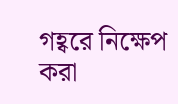গহ্বরে নিক্ষেপ করা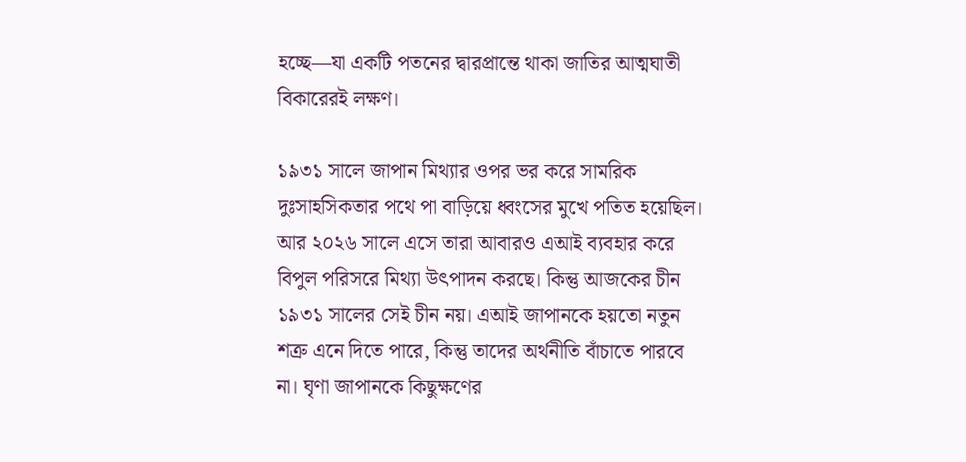হচ্ছে—যা একটি পতনের দ্বারপ্রান্তে থাকা জাতির আত্মঘাতী বিকারেরই লক্ষণ।

১৯৩১ সালে জাপান মিথ্যার ওপর ভর করে সামরিক দুঃসাহসিকতার পথে পা বাড়িয়ে ধ্বংসের মুখে পতিত হয়েছিল। আর ২০২৬ সালে এসে তারা আবারও এআই ব্যবহার করে বিপুল পরিসরে মিথ্যা উৎপাদন করছে। কিন্তু আজকের চীন ১৯৩১ সালের সেই চীন নয়। এআই জাপানকে হয়তো নতুন শত্রু এনে দিতে পারে, কিন্তু তাদের অর্থনীতি বাঁচাতে পারবে না। ঘৃণা জাপানকে কিছুক্ষণের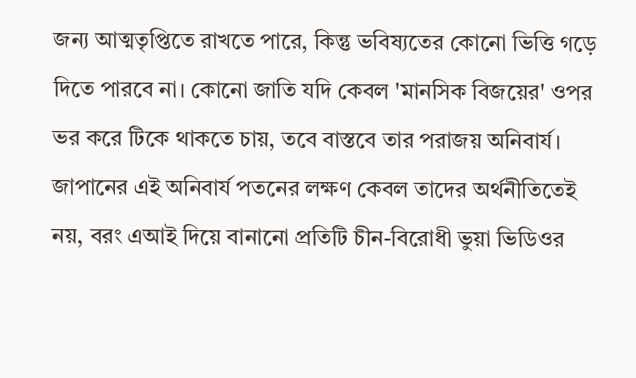জন্য আত্মতৃপ্তিতে রাখতে পারে, কিন্তু ভবিষ্যতের কোনো ভিত্তি গড়ে দিতে পারবে না। কোনো জাতি যদি কেবল 'মানসিক বিজয়ের' ওপর ভর করে টিকে থাকতে চায়, তবে বাস্তবে তার পরাজয় অনিবার্য। জাপানের এই অনিবার্য পতনের লক্ষণ কেবল তাদের অর্থনীতিতেই নয়, বরং এআই দিয়ে বানানো প্রতিটি চীন-বিরোধী ভুয়া ভিডিওর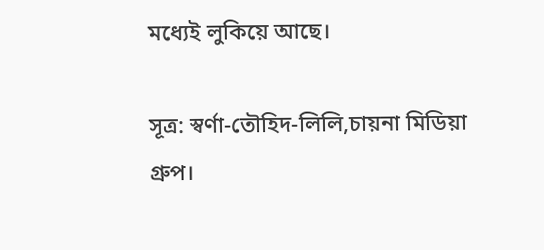মধ্যেই লুকিয়ে আছে।

সূত্র: স্বর্ণা-তৌহিদ-লিলি,চায়না মিডিয়া গ্রুপ।